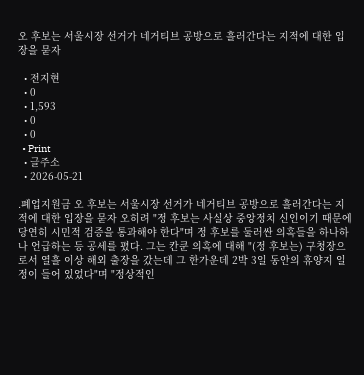오 후보는 서울시장 선거가 네거티브 공방으로 흘러간다는 지적에 대한 입장을 묻자

  • 전지현
  • 0
  • 1,593
  • 0
  • 0
  • Print
  • 글주소
  • 2026-05-21

.폐업지원금 오 후보는 서울시장 선거가 네거티브 공방으로 흘러간다는 지적에 대한 입장을 묻자 오히려 "정 후보는 사실상 중앙정치 신인이기 때문에 당연히 시민적 검증을 통과해야 한다"며 정 후보를 둘러싼 의혹들을 하나하나 언급하는 등 공세를 폈다. 그는 칸쿤 의혹에 대해 "(정 후보는) 구청장으로서 열흘 이상 해외 출장을 갔는데 그 한가운데 2박 3일 동안의 휴양지 일정이 들어 있었다"며 "정상적인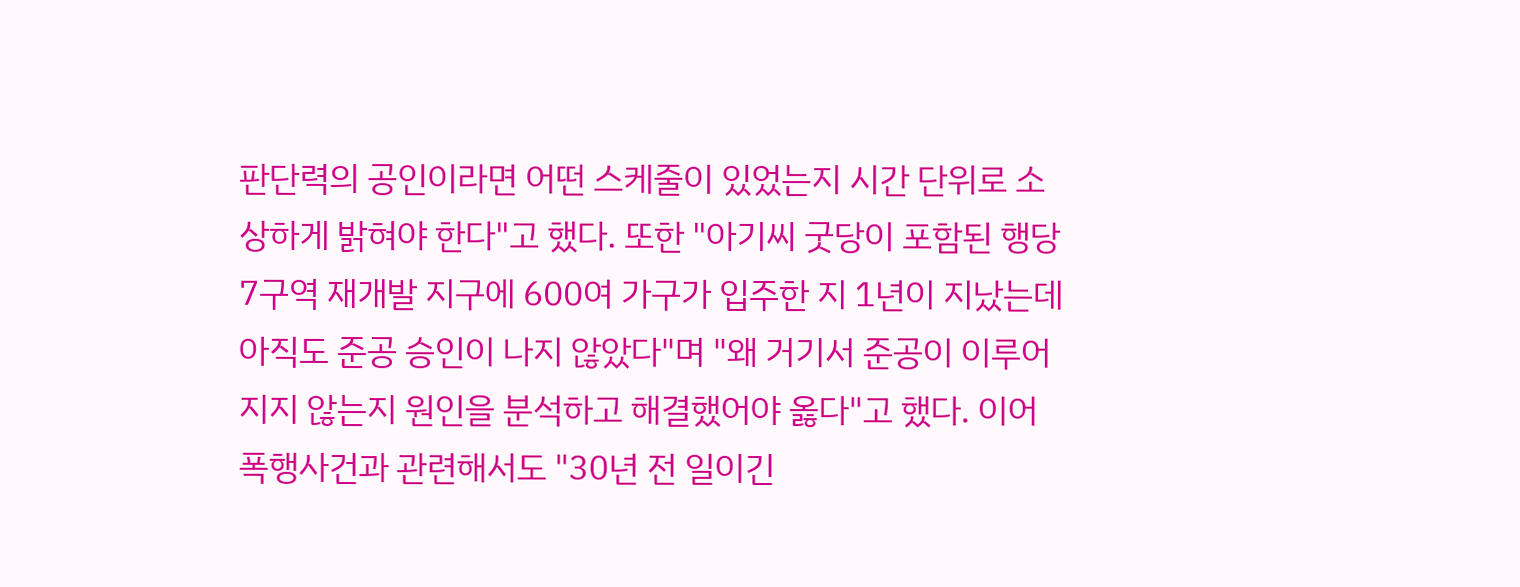판단력의 공인이라면 어떤 스케줄이 있었는지 시간 단위로 소상하게 밝혀야 한다"고 했다. 또한 "아기씨 굿당이 포함된 행당 7구역 재개발 지구에 600여 가구가 입주한 지 1년이 지났는데 아직도 준공 승인이 나지 않았다"며 "왜 거기서 준공이 이루어지지 않는지 원인을 분석하고 해결했어야 옳다"고 했다. 이어 폭행사건과 관련해서도 "30년 전 일이긴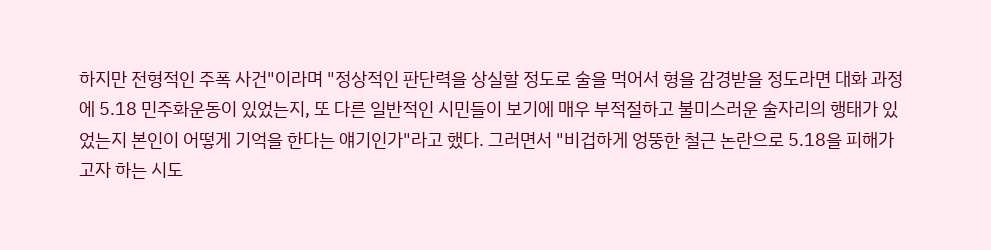하지만 전형적인 주폭 사건"이라며 "정상적인 판단력을 상실할 정도로 술을 먹어서 형을 감경받을 정도라면 대화 과정에 5.18 민주화운동이 있었는지, 또 다른 일반적인 시민들이 보기에 매우 부적절하고 불미스러운 술자리의 행태가 있었는지 본인이 어떻게 기억을 한다는 얘기인가"라고 했다. 그러면서 "비겁하게 엉뚱한 철근 논란으로 5.18을 피해가고자 하는 시도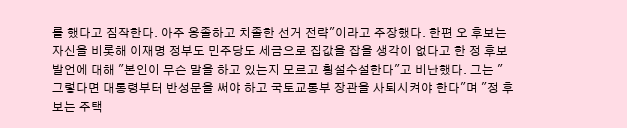를 했다고 짐작한다. 아주 옹졸하고 치졸한 선거 전략"이라고 주장했다. 한편 오 후보는 자신을 비롯해 이재명 정부도 민주당도 세금으로 집값을 잡을 생각이 없다고 한 정 후보 발언에 대해 "본인이 무슨 말을 하고 있는지 모르고 횡설수설한다"고 비난했다. 그는 "그렇다면 대통령부터 반성문을 써야 하고 국토교통부 장관을 사퇴시켜야 한다"며 "정 후보는 주택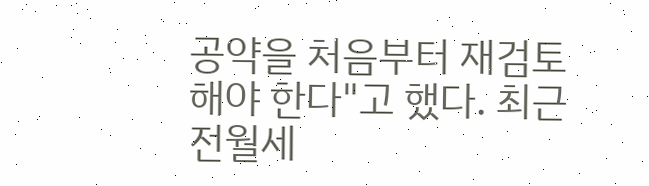공약을 처음부터 재검토해야 한다"고 했다. 최근 전월세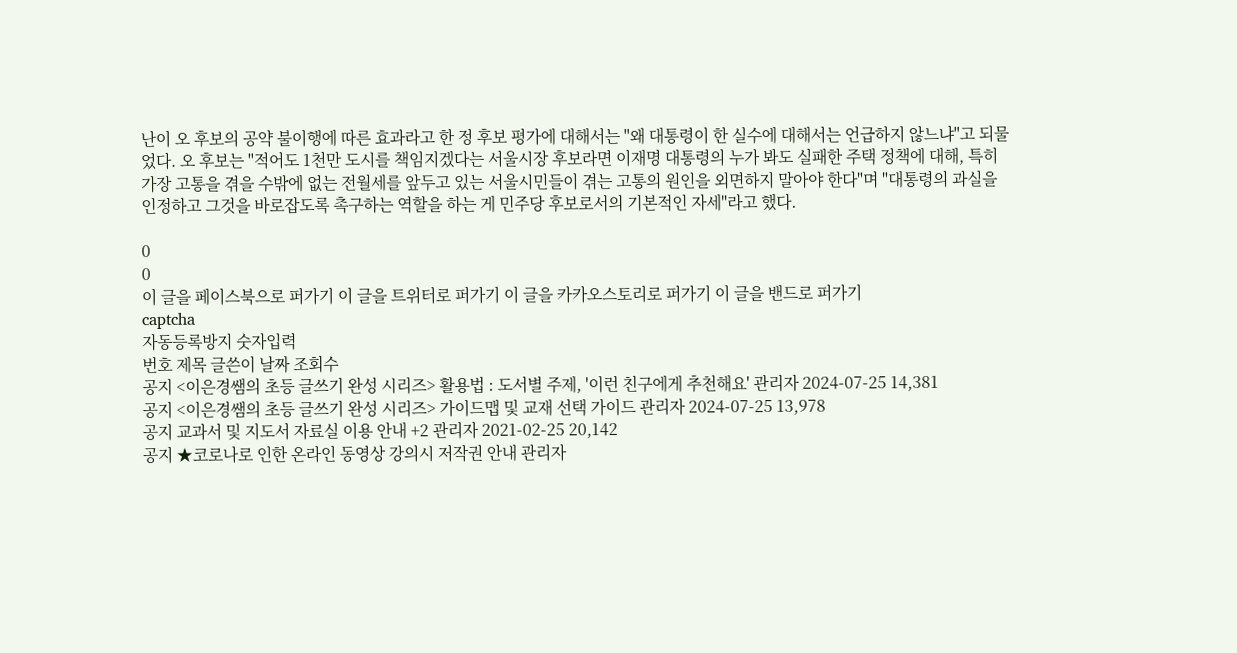난이 오 후보의 공약 불이행에 따른 효과라고 한 정 후보 평가에 대해서는 "왜 대통령이 한 실수에 대해서는 언급하지 않느냐"고 되물었다. 오 후보는 "적어도 1천만 도시를 책임지겠다는 서울시장 후보라면 이재명 대통령의 누가 봐도 실패한 주택 정책에 대해, 특히 가장 고통을 겪을 수밖에 없는 전월세를 앞두고 있는 서울시민들이 겪는 고통의 원인을 외면하지 말아야 한다"며 "대통령의 과실을 인정하고 그것을 바로잡도록 촉구하는 역할을 하는 게 민주당 후보로서의 기본적인 자세"라고 했다.

0
0
이 글을 페이스북으로 퍼가기 이 글을 트위터로 퍼가기 이 글을 카카오스토리로 퍼가기 이 글을 밴드로 퍼가기
captcha
자동등록방지 숫자입력
번호 제목 글쓴이 날짜 조회수
공지 <이은경쌤의 초등 글쓰기 완성 시리즈> 활용법 : 도서별 주제, '이런 친구에게 추천해요' 관리자 2024-07-25 14,381
공지 <이은경쌤의 초등 글쓰기 완성 시리즈> 가이드맵 및 교재 선택 가이드 관리자 2024-07-25 13,978
공지 교과서 및 지도서 자료실 이용 안내 +2 관리자 2021-02-25 20,142
공지 ★코로나로 인한 온라인 동영상 강의시 저작권 안내 관리자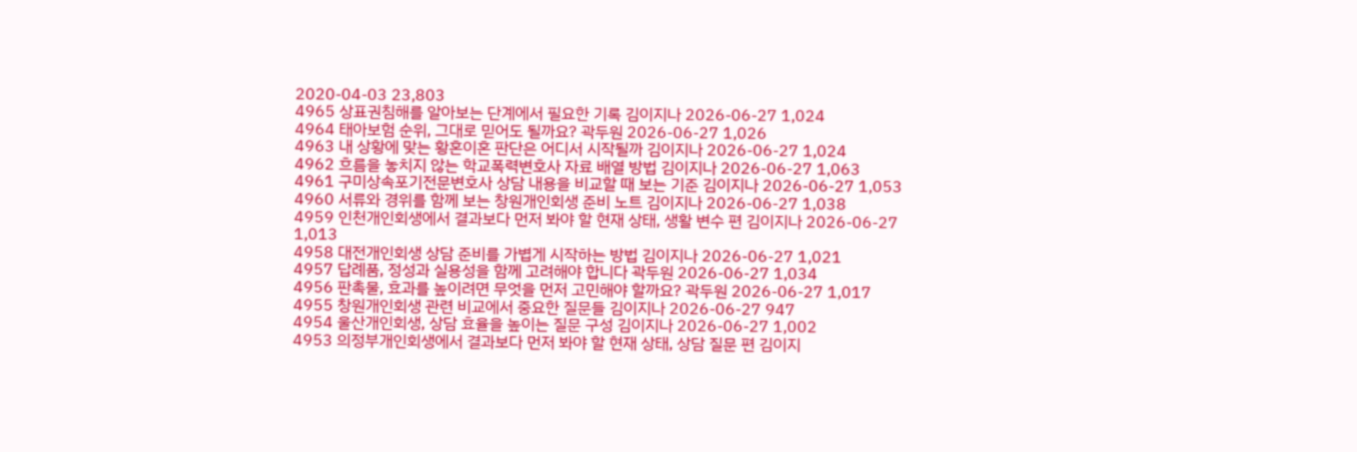2020-04-03 23,803
4965 상표권침해를 알아보는 단계에서 필요한 기록 김이지나 2026-06-27 1,024
4964 태아보험 순위, 그대로 믿어도 될까요? 곽두원 2026-06-27 1,026
4963 내 상황에 맞는 황혼이혼 판단은 어디서 시작될까 김이지나 2026-06-27 1,024
4962 흐름을 놓치지 않는 학교폭력변호사 자료 배열 방법 김이지나 2026-06-27 1,063
4961 구미상속포기전문변호사 상담 내용을 비교할 때 보는 기준 김이지나 2026-06-27 1,053
4960 서류와 경위를 함께 보는 창원개인회생 준비 노트 김이지나 2026-06-27 1,038
4959 인천개인회생에서 결과보다 먼저 봐야 할 현재 상태, 생활 변수 편 김이지나 2026-06-27 1,013
4958 대전개인회생 상담 준비를 가볍게 시작하는 방법 김이지나 2026-06-27 1,021
4957 답례품, 정성과 실용성을 함께 고려해야 합니다 곽두원 2026-06-27 1,034
4956 판촉물, 효과를 높이려면 무엇을 먼저 고민해야 할까요? 곽두원 2026-06-27 1,017
4955 창원개인회생 관련 비교에서 중요한 질문들 김이지나 2026-06-27 947
4954 울산개인회생, 상담 효율을 높이는 질문 구성 김이지나 2026-06-27 1,002
4953 의정부개인회생에서 결과보다 먼저 봐야 할 현재 상태, 상담 질문 편 김이지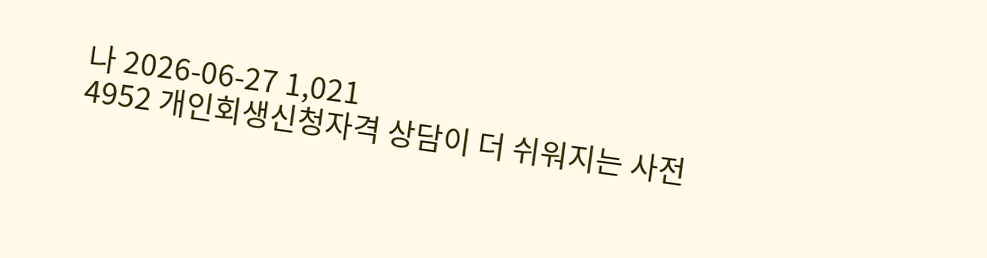나 2026-06-27 1,021
4952 개인회생신청자격 상담이 더 쉬워지는 사전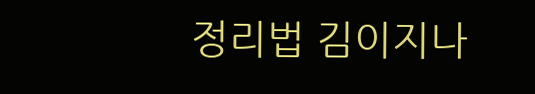정리법 김이지나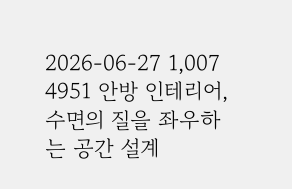2026-06-27 1,007
4951 안방 인테리어, 수면의 질을 좌우하는 공간 설계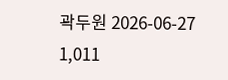곽두원 2026-06-27 1,011